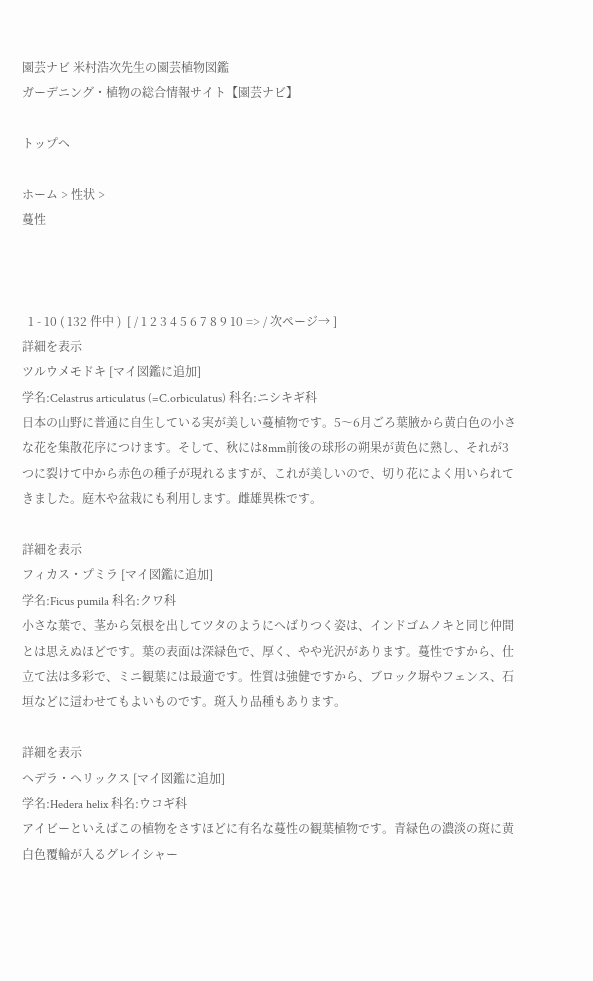園芸ナビ 米村浩次先生の園芸植物図鑑
ガーデニング・植物の総合情報サイト【園芸ナビ】

トップへ

ホーム > 性状 >
蔓性



  1 - 10 ( 132 件中 )  [ / 1 2 3 4 5 6 7 8 9 10 => / 次ページ→ ]
詳細を表示
ツルウメモドキ [マイ図鑑に追加]
学名:Celastrus articulatus (=C.orbiculatus) 科名:ニシキギ科
日本の山野に普通に自生している実が美しい蔓植物です。5〜6月ごろ葉腋から黄白色の小さな花を集散花序につけます。そして、秋には8mm前後の球形の朔果が黄色に熟し、それが3つに裂けて中から赤色の種子が現れるますが、これが美しいので、切り花によく用いられてきました。庭木や盆栽にも利用します。雌雄異株です。

詳細を表示
フィカス・プミラ [マイ図鑑に追加]
学名:Ficus pumila 科名:クワ科
小さな葉で、茎から気根を出してツタのようにへばりつく姿は、インドゴムノキと同じ仲間とは思えぬほどです。葉の表面は深緑色で、厚く、やや光沢があります。蔓性ですから、仕立て法は多彩で、ミニ観葉には最適です。性質は強健ですから、ブロック塀やフェンス、石垣などに這わせてもよいものです。斑入り品種もあります。

詳細を表示
ヘデラ・ヘリックス [マイ図鑑に追加]
学名:Hedera helix 科名:ウコギ科
アイビーといえばこの植物をさすほどに有名な蔓性の観葉植物です。青緑色の濃淡の斑に黄白色覆輪が入るグレイシャー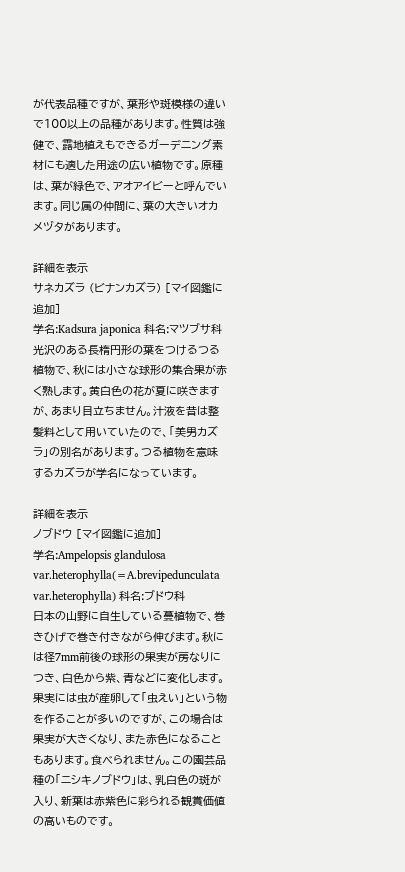が代表品種ですが、葉形や斑模様の違いで100以上の品種があります。性質は強健で、露地植えもできるガーデニング素材にも適した用途の広い植物です。原種は、葉が緑色で、アオアイビーと呼んでいます。同じ属の仲間に、葉の大きいオカメヅタがあります。

詳細を表示
サネカズラ (ビナンカズラ) [マイ図鑑に追加]
学名:Kadsura japonica 科名:マツブサ科
光沢のある長楕円形の葉をつけるつる植物で、秋には小さな球形の集合果が赤く熟します。黄白色の花が夏に咲きますが、あまり目立ちません。汁液を昔は整髪料として用いていたので、「美男カズラ」の別名があります。つる植物を意味するカズラが学名になっています。

詳細を表示
ノブドウ [マイ図鑑に追加]
学名:Ampelopsis glandulosa var.heterophylla(=A.brevipedunculata var.heterophylla) 科名:ブドウ科
日本の山野に自生している蔓植物で、巻きひげで巻き付きながら伸びます。秋には径7mm前後の球形の果実が房なりにつき、白色から紫、青などに変化します。果実には虫が産卵して「虫えい」という物を作ることが多いのですが、この場合は果実が大きくなり、また赤色になることもあります。食べられません。この園芸品種の「ニシキノブドウ」は、乳白色の斑が入り、新葉は赤紫色に彩られる観賞価値の高いものです。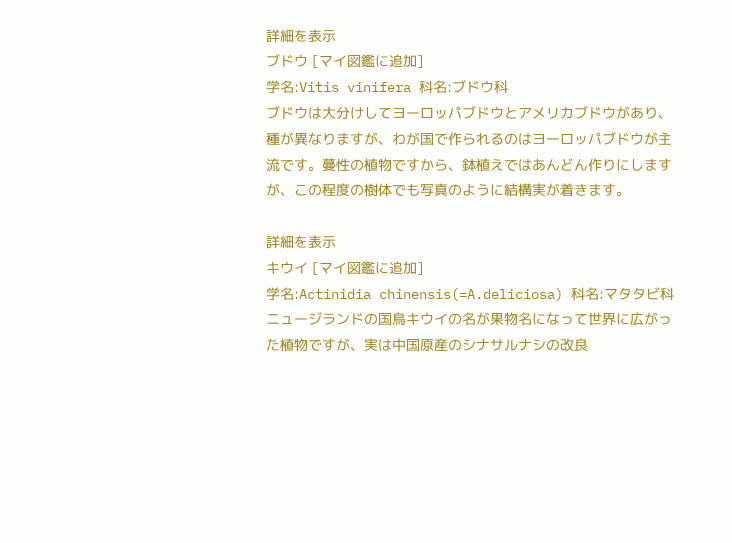詳細を表示
ブドウ [マイ図鑑に追加]
学名:Vitis vinifera 科名:ブドウ科
ブドウは大分けしてヨーロッパブドウとアメリカブドウがあり、種が異なりますが、わが国で作られるのはヨーロッパブドウが主流です。蔓性の植物ですから、鉢植えではあんどん作りにしますが、この程度の樹体でも写真のように結構実が着きます。

詳細を表示
キウイ [マイ図鑑に追加]
学名:Actinidia chinensis(=A.deliciosa) 科名:マタタビ科
ニュージランドの国鳥キウイの名が果物名になって世界に広がった植物ですが、実は中国原産のシナサルナシの改良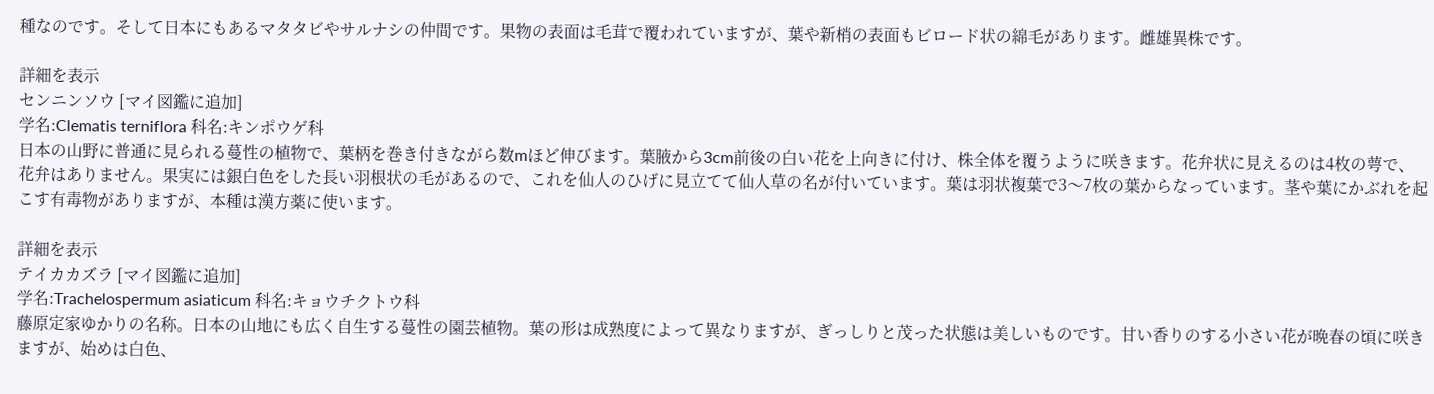種なのです。そして日本にもあるマタタビやサルナシの仲間です。果物の表面は毛茸で覆われていますが、葉や新梢の表面もビロード状の綿毛があります。雌雄異株です。

詳細を表示
センニンソウ [マイ図鑑に追加]
学名:Clematis terniflora 科名:キンポウゲ科
日本の山野に普通に見られる蔓性の植物で、葉柄を巻き付きながら数mほど伸びます。葉腋から3cm前後の白い花を上向きに付け、株全体を覆うように咲きます。花弁状に見えるのは4枚の萼で、花弁はありません。果実には銀白色をした長い羽根状の毛があるので、これを仙人のひげに見立てて仙人草の名が付いています。葉は羽状複葉で3〜7枚の葉からなっています。茎や葉にかぶれを起こす有毒物がありますが、本種は漢方薬に使います。

詳細を表示
テイカカズラ [マイ図鑑に追加]
学名:Trachelospermum asiaticum 科名:キョウチクトウ科
藤原定家ゆかりの名称。日本の山地にも広く自生する蔓性の園芸植物。葉の形は成熟度によって異なりますが、ぎっしりと茂った状態は美しいものです。甘い香りのする小さい花が晩春の頃に咲きますが、始めは白色、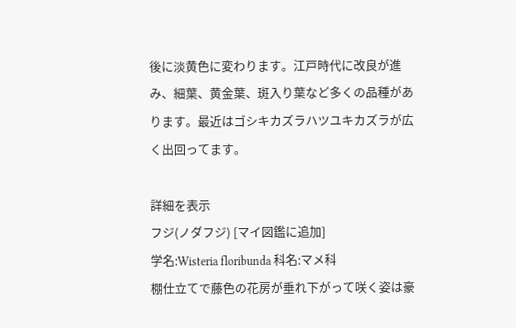後に淡黄色に変わります。江戸時代に改良が進み、細葉、黄金葉、斑入り葉など多くの品種があります。最近はゴシキカズラハツユキカズラが広く出回ってます。

詳細を表示
フジ(ノダフジ) [マイ図鑑に追加]
学名:Wisteria floribunda 科名:マメ科
棚仕立てで藤色の花房が垂れ下がって咲く姿は豪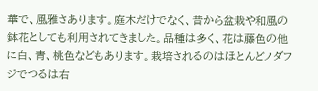華で、風雅さあります。庭木だけでなく、昔から盆栽や和風の鉢花としても利用されてきました。品種は多く、花は藤色の他に白、青、桃色などもあります。栽培されるのはほとんどノダフジでつるは右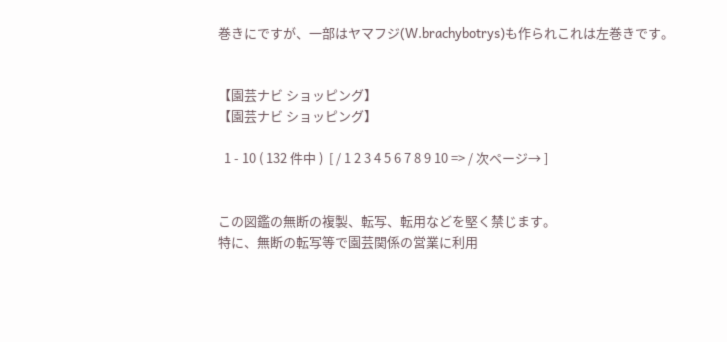巻きにですが、一部はヤマフジ(W.brachybotrys)も作られこれは左巻きです。


【園芸ナビ ショッピング】
【園芸ナビ ショッピング】

  1 - 10 ( 132 件中 )  [ / 1 2 3 4 5 6 7 8 9 10 => / 次ページ→ ]


この図鑑の無断の複製、転写、転用などを堅く禁じます。
特に、無断の転写等で園芸関係の営業に利用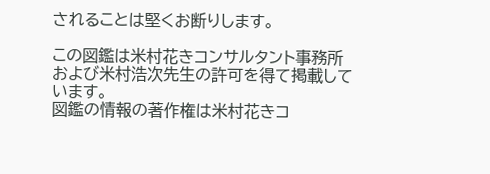されることは堅くお断りします。

この図鑑は米村花きコンサルタント事務所および米村浩次先生の許可を得て掲載しています。
図鑑の情報の著作権は米村花きコ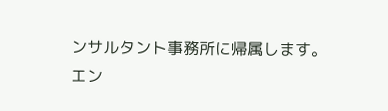ンサルタント事務所に帰属します。
エン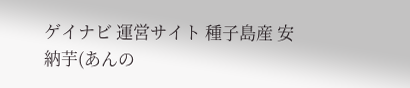ゲイナビ 運営サイト 種子島産 安納芋(あんの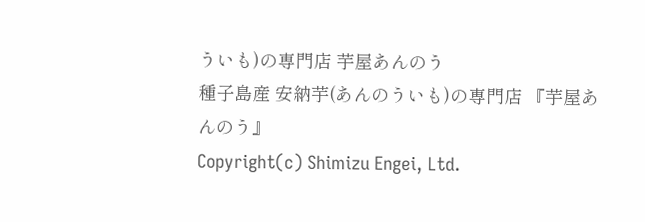ういも)の専門店 芋屋あんのう
種子島産 安納芋(あんのういも)の専門店 『芋屋あんのう』
Copyright(c) Shimizu Engei, Ltd.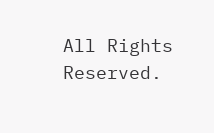All Rights Reserved.